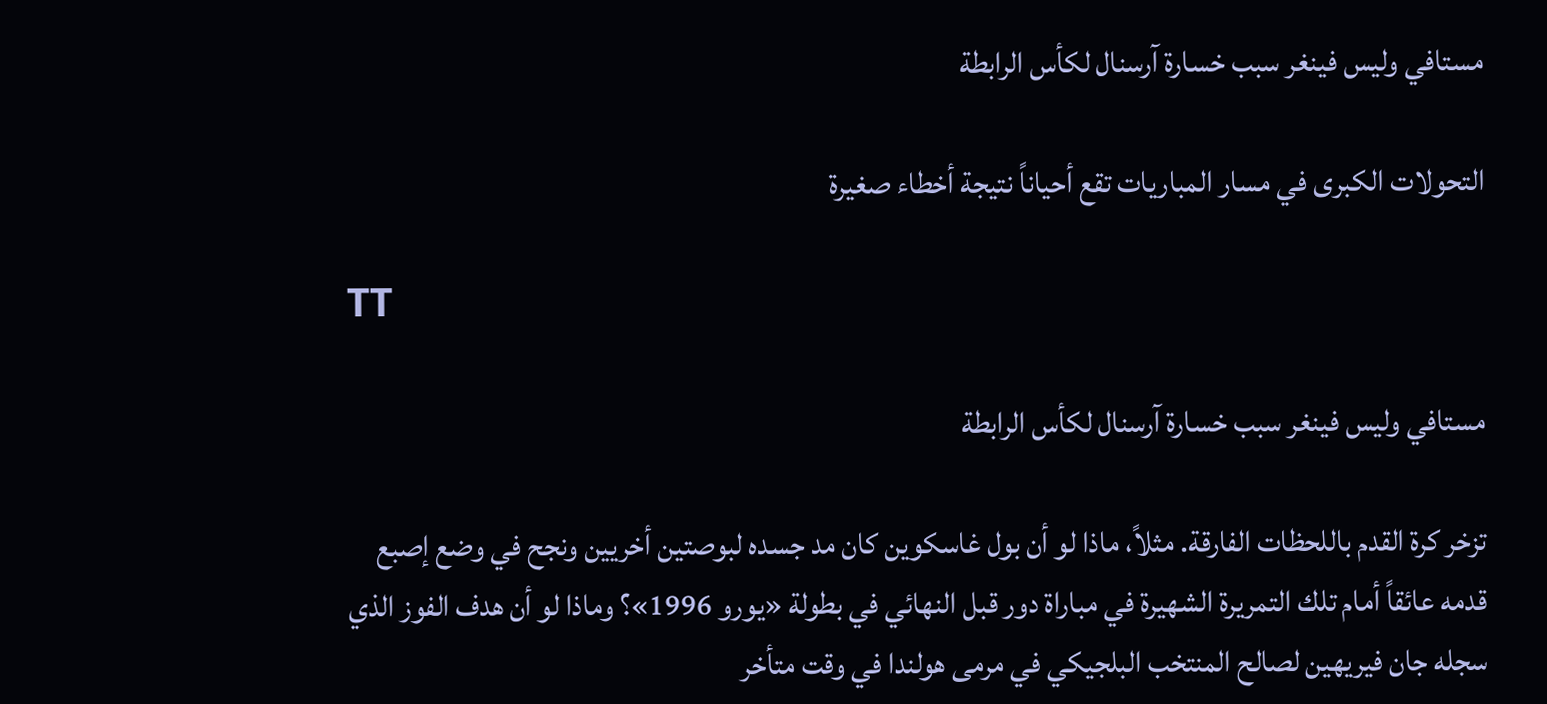مستافي وليس فينغر سبب خسارة آرسنال لكأس الرابطة

التحولات الكبرى في مسار المباريات تقع أحياناً نتيجة أخطاء صغيرة

TT

مستافي وليس فينغر سبب خسارة آرسنال لكأس الرابطة

تزخر كرة القدم باللحظات الفارقة. مثلاً، ماذا لو أن بول غاسكوين كان مد جسده لبوصتين أخريين ونجح في وضع إصبع قدمه عائقاً أمام تلك التمريرة الشهيرة في مباراة دور قبل النهائي في بطولة «يورو 1996»؟ وماذا لو أن هدف الفوز الذي سجله جان فيريهين لصالح المنتخب البلجيكي في مرمى هولندا في وقت متأخر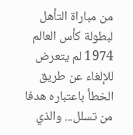من مباراة التأهل لبطولة كأس العالم 1974 لم يتعرض للإلغاء عن طريق الخطأ باعتباره هدفا من تسلل... والذي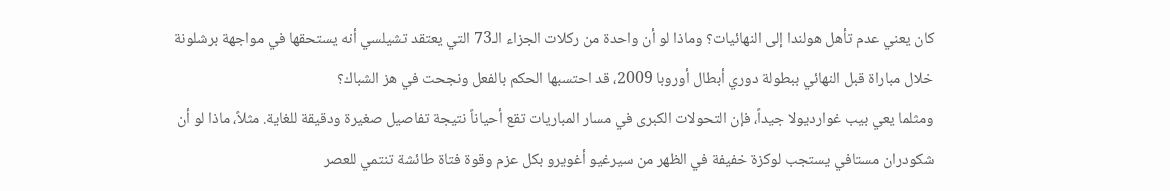كان يعني عدم تأهل هولندا إلى النهائيات؟ وماذا لو أن واحدة من ركلات الجزاء الـ73 التي يعتقد تشيلسي أنه يستحقها في مواجهة برشلونة خلال مباراة قبل النهائي ببطولة دوري أبطال أوروبا 2009، قد احتسبها الحكم بالفعل ونجحت في هز الشباك؟
ومثلما يعي بيب غوارديولا جيداً، فإن التحولات الكبرى في مسار المباريات تقع أحياناً نتيجة تفاصيل صغيرة ودقيقة للغاية. مثلاً، ماذا لو أن شكودران مستافي يستجب لوكزة خفيفة في الظهر من سيرغيو أغويرو بكل عزم وقوة فتاة طائشة تنتمي للعصر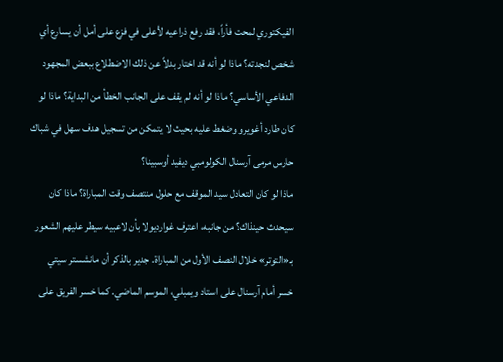الفيكتوري لمحت فأراً، فقد رفع ذراعيه لأعلى في فزع على أمل أن يسارع أي شخص لنجدته؟ ماذا لو أنه قد اختار بدلاً عن ذلك الاضطلاع ببعض المجهود الدفاعي الأساسي؟ ماذا لو أنه لم يقف على الجانب الخطأ من البداية؟ ماذا لو كان طارد أغويرو وضغط عليه بحيث لا يتمكن من تسجيل هدف سهل في شباك حارس مرمى آرسنال الكولومبي ديفيد أوسبينا؟
ماذا لو كان التعادل سيد الموقف مع حلول منتصف وقت المباراة؟ ماذا كان سيحدث حينذاك؟ من جانبه، اعترف غوارديولا بأن لاعبيه سيطر عليهم الشعور بـ«التوتر» خلال النصف الأول من المباراة. جدير بالذكر أن مانشستر سيتي خسر أمام آرسنال على استاد ويمبلي، الموسم الماضي. كما خسر الفريق على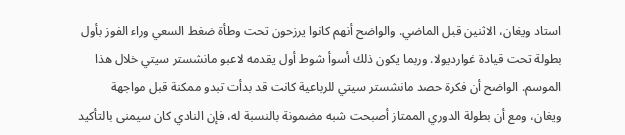استاد ويغان، الاثنين قبل الماضي. والواضح أنهم كانوا يرزحون تحت وطأة ضغط السعي وراء الفوز بأول بطولة تحت قيادة غوارديولا. وربما يكون ذلك أسوأ شوط أول يقدمه لاعبو مانشستر سيتي خلال هذا الموسم. الواضح أن فكرة حصد مانشستر سيتي للرباعية كانت قد بدأت تبدو ممكنة قبل مواجهة ويغان، ومع أن بطولة الدوري الممتاز أصبحت شبه مضمونة بالنسبة له، فإن النادي كان سيمنى بالتأكيد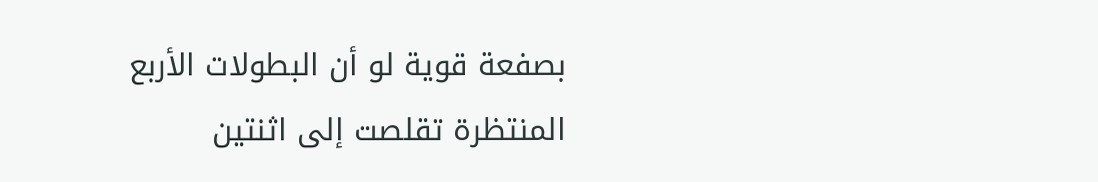بصفعة قوية لو أن البطولات الأربع المنتظرة تقلصت إلى اثنتين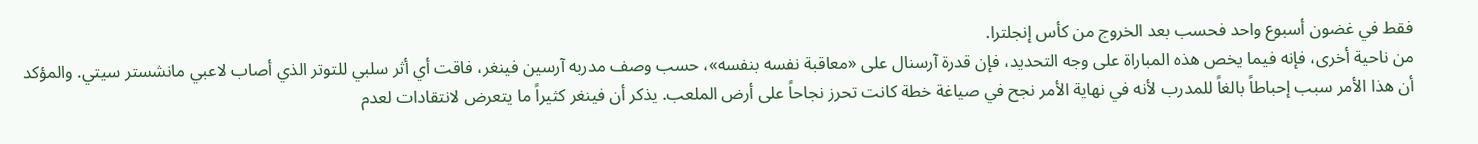فقط في غضون أسبوع واحد فحسب بعد الخروج من كأس إنجلترا.
من ناحية أخرى، فإنه فيما يخص هذه المباراة على وجه التحديد، فإن قدرة آرسنال على «معاقبة نفسه بنفسه»، حسب وصف مدربه آرسين فينغر، فاقت أي أثر سلبي للتوتر الذي أصاب لاعبي مانشستر سيتي. والمؤكد أن هذا الأمر سبب إحباطاً بالغاً للمدرب لأنه في نهاية الأمر نجح في صياغة خطة كانت تحرز نجاحاً على أرض الملعب. يذكر أن فينغر كثيراً ما يتعرض لانتقادات لعدم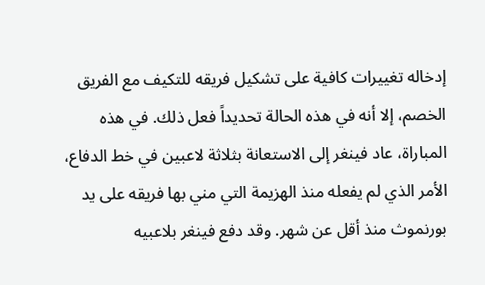إدخاله تغييرات كافية على تشكيل فريقه للتكيف مع الفريق الخصم، إلا أنه في هذه الحالة تحديداً فعل ذلك. في هذه المباراة، عاد فينغر إلى الاستعانة بثلاثة لاعبين في خط الدفاع، الأمر الذي لم يفعله منذ الهزيمة التي مني بها فريقه على يد بورنموث منذ أقل عن شهر. وقد دفع فينغر بلاعبيه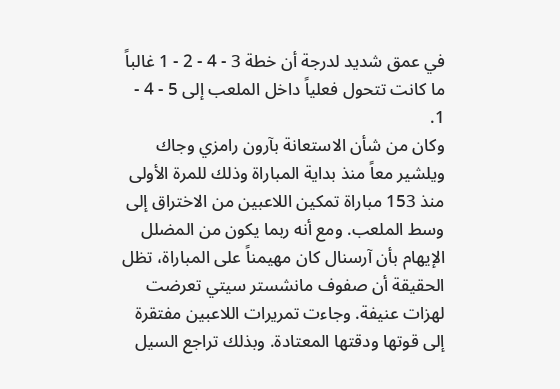في عمق شديد لدرجة أن خطة 3 - 4 - 2 - 1 غالباً ما كانت تتحول فعلياً داخل الملعب إلى 5 - 4 - 1.
وكان من شأن الاستعانة بآرون رامزي وجاك ويلشير معاً منذ بداية المباراة وذلك للمرة الأولى منذ 153 مباراة تمكين اللاعبين من الاختراق إلى وسط الملعب. ومع أنه ربما يكون من المضلل الإيهام بأن آرسنال كان مهيمناً على المباراة، تظل الحقيقة أن صفوف مانشستر سيتي تعرضت لهزات عنيفة. وجاءت تمريرات اللاعبين مفتقرة إلى قوتها ودقتها المعتادة. وبذلك تراجع السيل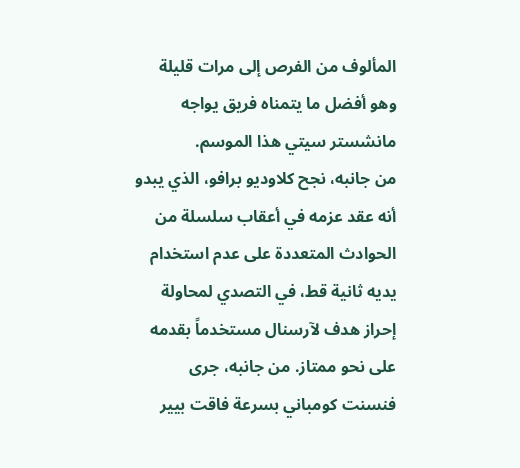المألوف من الفرص إلى مرات قليلة وهو أفضل ما يتمناه فريق يواجه مانشستر سيتي هذا الموسم.
من جانبه، نجح كلاوديو برافو، الذي يبدو أنه عقد عزمه في أعقاب سلسلة من الحوادث المتعددة على عدم استخدام يديه ثانية قط، في التصدي لمحاولة إحراز هدف لآرسنال مستخدماً بقدمه على نحو ممتاز. من جانبه، جرى فنسنت كومباني بسرعة فاقت بيير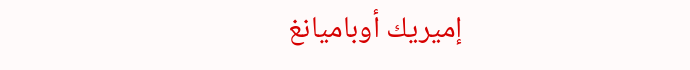إميريك أوباميانغ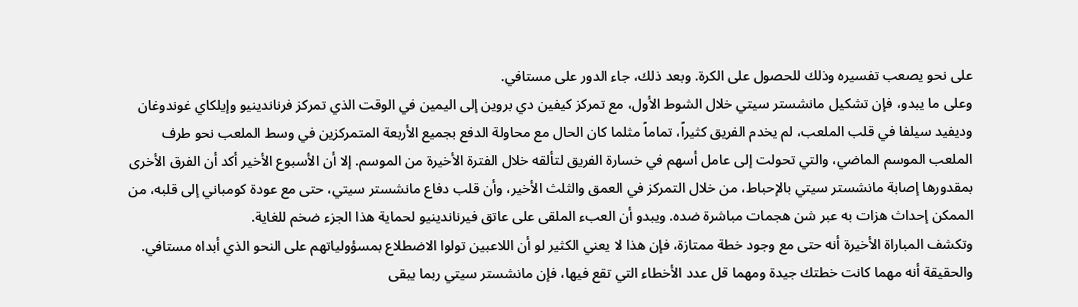على نحو يصعب تفسيره وذلك للحصول على الكرة. وبعد ذلك، جاء الدور على مستافي.
وعلى ما يبدو، فإن تشكيل مانشستر سيتي خلال الشوط الأول، مع تمركز كيفين دي بروين إلى اليمين في الوقت الذي تمركز فرناندينيو وإيلكاي غوندوغان وديفيد سيلفا في قلب الملعب، لم يخدم الفريق كثيراً، تماماً مثلما كان الحال مع محاولة الدفع بجميع الأربعة المتمركزين في وسط الملعب نحو طرف الملعب الموسم الماضي، والتي تحولت إلى عامل أسهم في خسارة الفريق لتألقه خلال الفترة الأخيرة من الموسم. إلا أن الأسبوع الأخير أكد أن الفرق الأخرى بمقدورها إصابة مانشستر سيتي بالإحباط، من خلال التمركز في العمق والثلث الأخير، وأن قلب دفاع مانشستر سيتي، حتى مع عودة كومباني إلى قلبه، من الممكن إحداث هزات به عبر شن هجمات مباشرة ضده. ويبدو أن العبء الملقى على عاتق فيرناندينيو لحماية هذا الجزء ضخم للغاية.
وتكشف المباراة الأخيرة أنه حتى مع وجود خطة ممتازة، فإن هذا لا يعني الكثير لو أن اللاعبين تولوا الاضطلاع بمسؤولياتهم على النحو الذي أبداه مستافي. والحقيقة أنه مهما كانت خطتك جيدة ومهما قل عدد الأخطاء التي تقع فيها، فإن مانشستر سيتي ربما يبقى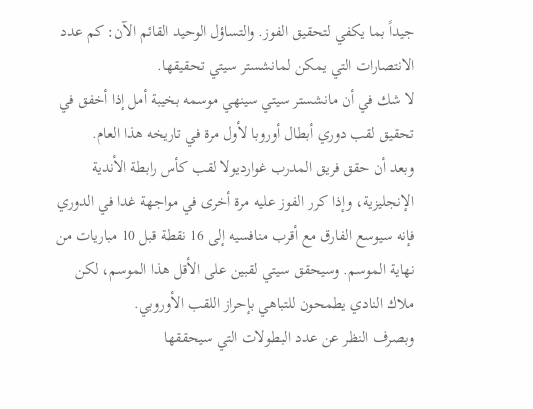جيداً بما يكفي لتحقيق الفوز. والتساؤل الوحيد القائم الآن: كم عدد الانتصارات التي يمكن لمانشستر سيتي تحقيقها.
لا شك في أن مانشستر سيتي سينهي موسمه بخيبة أمل إذا أخفق في تحقيق لقب دوري أبطال أوروبا لأول مرة في تاريخه هذا العام.
وبعد أن حقق فريق المدرب غوارديولا لقب كأس رابطة الأندية الإنجليزية، وإذا كرر الفوز عليه مرة أخرى في مواجهة غدا في الدوري فإنه سيوسع الفارق مع أقرب منافسيه إلى 16 نقطة قبل 10 مباريات من نهاية الموسم. وسيحقق سيتي لقبين على الأقل هذا الموسم، لكن ملاك النادي يطمحون للتباهي بإحراز اللقب الأوروبي.
وبصرف النظر عن عدد البطولات التي سيحققها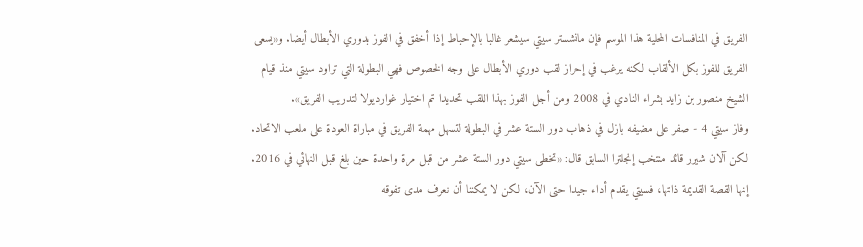الفريق في المنافسات المحلية هذا الموسم فإن مانشستر سيتي سيشعر غالبا بالإحباط إذا أخفق في الفوز بدوري الأبطال أيضا. و«يسعى الفريق للفوز بكل الألقاب لكنه يرغب في إحراز لقب دوري الأبطال على وجه الخصوص فهي البطولة التي تراود سيتي منذ قيام الشيخ منصور بن زايد بشراء النادي في 2008 ومن أجل الفوز بهذا اللقب تحديدا تم اختيار غوارديولا لتدريب الفريق».
وفاز سيتي 4 - صفر على مضيفه بازل في ذهاب دور الستة عشر في البطولة لتسهل مهمة الفريق في مباراة العودة على ملعب الاتحاد. لكن آلان شيرر قائد منتخب إنجلترا السابق قال: «تخطى سيتي دور الستة عشر من قبل مرة واحدة حين بلغ قبل النهائي في 2016. إنها القصة القديمة ذاتها، فسيتي يقدم أداء جيدا حتى الآن، لكن لا يمكننا أن نعرف مدى تفوقه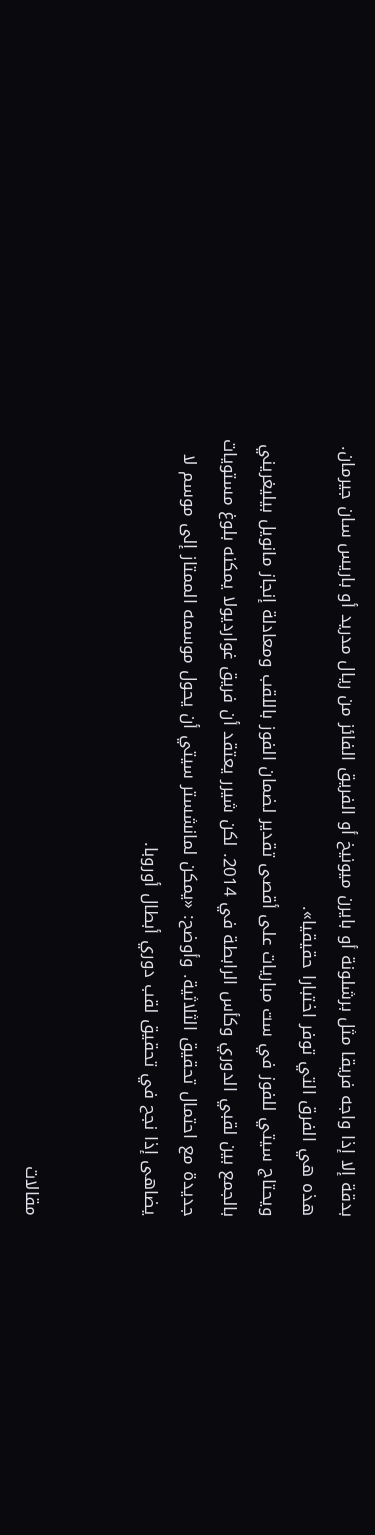بدقة إلا إذا واجه فريقا مثل برشلونة أو بايرن ميونيخ أو الفريق الفائز من ريال مدريد أو باريس سان جيرمان. هذه هي الفرق التي توفر اختبارا حقيقيا».
ويحتاج سيتي للفوز في ست مباريات على أقصى تقدير لضمان الفوز باللقب ومعادلة إنجاز مانويل بيليغريني بالجمع بين لقبي الدوري وكأس الرابطة في 2014. لكن شيرر يعتقد أن فريق غوارديولا يمكنه بلوغ مستويات جديدة مع احتمال تحقيق الثلاثية. وأوضح: «يمكن لمانشستر سيتي أن يحول موسمه الممتاز إلى موسم لا يضاهى إذا نجح في تحقيق لقب دوري أبطال أوروبا.


مقالات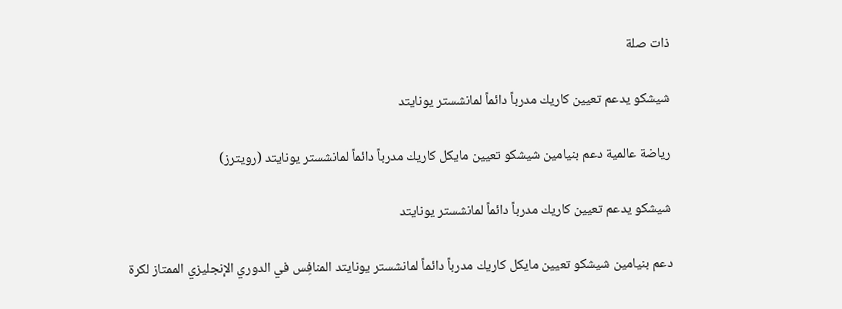ذات صلة

شيشكو يدعم تعيين كاريك مدرباً دائماً لمانشستر يونايتد

رياضة عالمية دعم بنيامين شيشكو تعيين مايكل كاريك مدرباً دائماً لمانشستر يونايتد (رويترز)

شيشكو يدعم تعيين كاريك مدرباً دائماً لمانشستر يونايتد

دعم بنيامين شيشكو تعيين مايكل كاريك مدرباً دائماً لمانشستر يونايتد المنافِس في الدوري الإنجليزي الممتاز لكرة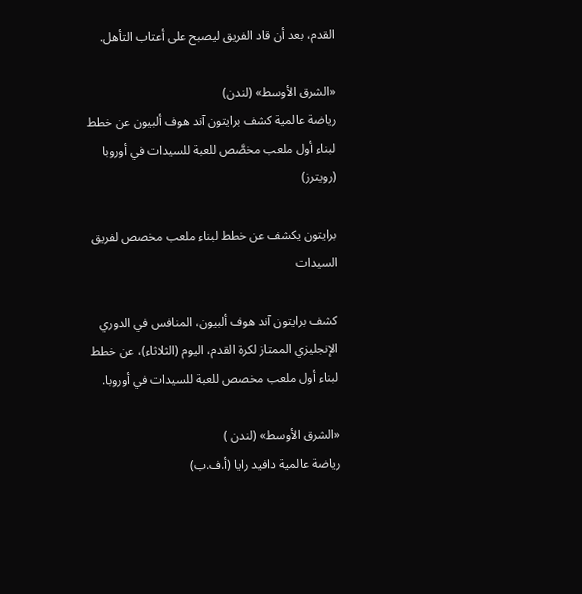القدم، بعد أن قاد الفريق ليصبح على أعتاب التأهل.

«الشرق الأوسط» (لندن)
رياضة عالمية كشف برايتون آند هوف ألبيون عن خطط لبناء أول ملعب مخصَّص للعبة للسيدات في أوروبا (رويترز)

برايتون يكشف عن خطط لبناء ملعب مخصص لفريق السيدات

كشف برايتون آند هوف ألبيون، المنافس في الدوري الإنجليزي الممتاز لكرة القدم، اليوم (الثلاثاء)، عن خطط لبناء أول ملعب مخصص للعبة للسيدات في أوروبا.

«الشرق الأوسط» (لندن )
رياضة عالمية دافيد رايا (أ.ف.ب)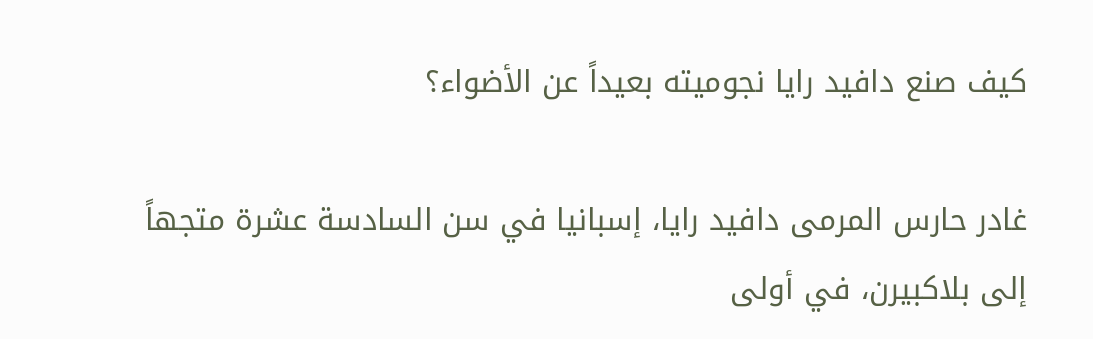كيف صنع دافيد رايا نجوميته بعيداً عن الأضواء؟

غادر حارس المرمى دافيد رايا، إسبانيا في سن السادسة عشرة متجهاً إلى بلاكبيرن، في أولى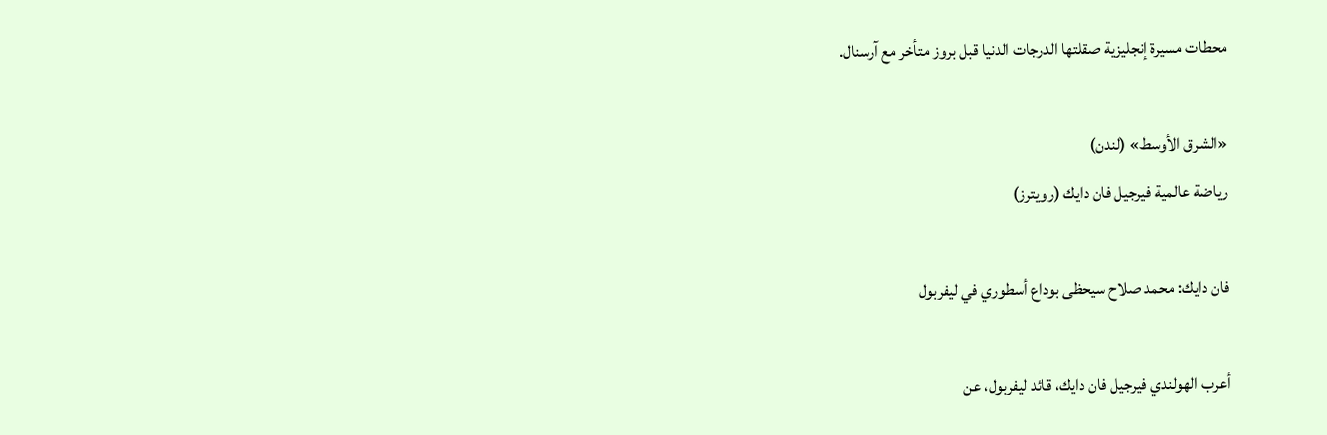محطات مسيرة إنجليزية صقلتها الدرجات الدنيا قبل بروز متأخر مع آرسنال.

«الشرق الأوسط» (لندن)
رياضة عالمية فيرجيل فان دايك (رويترز)

فان دايك: محمد صلاح سيحظى بوداع أسطوري في ليفربول

أعرب الهولندي فيرجيل فان دايك، قائد ليفربول، عن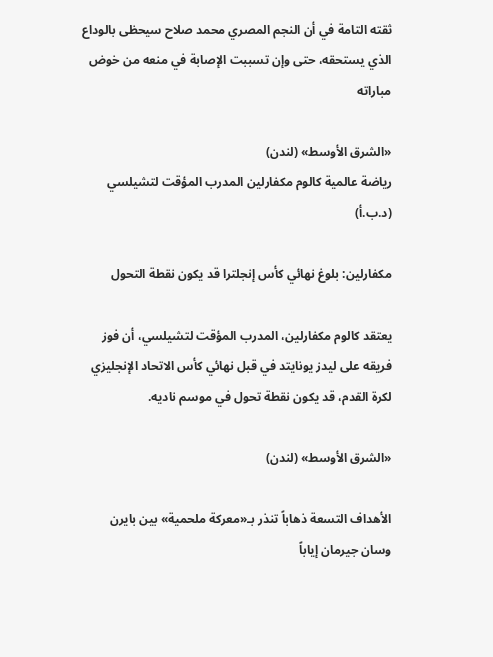ثقته التامة في أن النجم المصري محمد صلاح سيحظى بالوداع الذي يستحقه، حتى وإن تسببت الإصابة في منعه من خوض مباراته

«الشرق الأوسط» (لندن)
رياضة عالمية كالوم مكفارلين المدرب المؤقت لتشيلسي (د.ب.أ)

مكفارلين: بلوغ نهائي كأس إنجلترا قد يكون نقطة التحول

يعتقد كالوم مكفارلين، المدرب المؤقت لتشيلسي، أن فوز فريقه على ليدز يونايتد في قبل نهائي كأس الاتحاد الإنجليزي لكرة القدم، قد يكون نقطة تحول في موسم ناديه.

«الشرق الأوسط» (لندن)

الأهداف التسعة ذهاباً تنذر بـ«معركة ملحمية» بين بايرن وسان جيرمان إياباً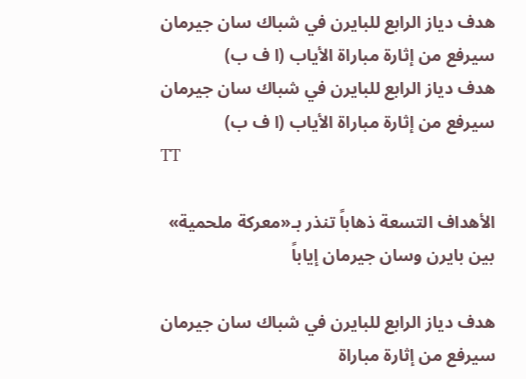هدف دياز الرابع للبايرن في شباك سان جيرمان سيرفع من إثارة مباراة الأياب (ا ف ب)
هدف دياز الرابع للبايرن في شباك سان جيرمان سيرفع من إثارة مباراة الأياب (ا ف ب)
TT

الأهداف التسعة ذهاباً تنذر بـ«معركة ملحمية» بين بايرن وسان جيرمان إياباً

هدف دياز الرابع للبايرن في شباك سان جيرمان سيرفع من إثارة مباراة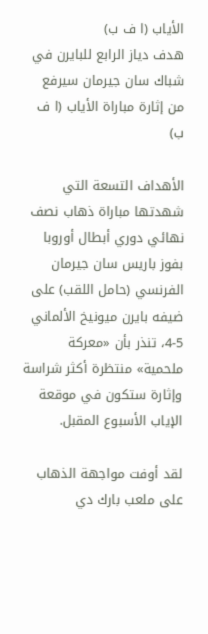الأياب (ا ف ب)
هدف دياز الرابع للبايرن في شباك سان جيرمان سيرفع من إثارة مباراة الأياب (ا ف ب)

الأهداف التسعة التي شهدتها مباراة ذهاب نصف نهائي دوري أبطال أوروبا بفوز باريس سان جيرمان الفرنسي (حامل اللقب) على ضيفه بايرن ميونيخ الألماني 5-4، تنذر بأن «معركة ملحمية» منتظرة أكثر شراسة وإثارة ستكون في موقعة الإياب الأسبوع المقبل.

لقد أوفت مواجهة الذهاب على ملعب بارك دي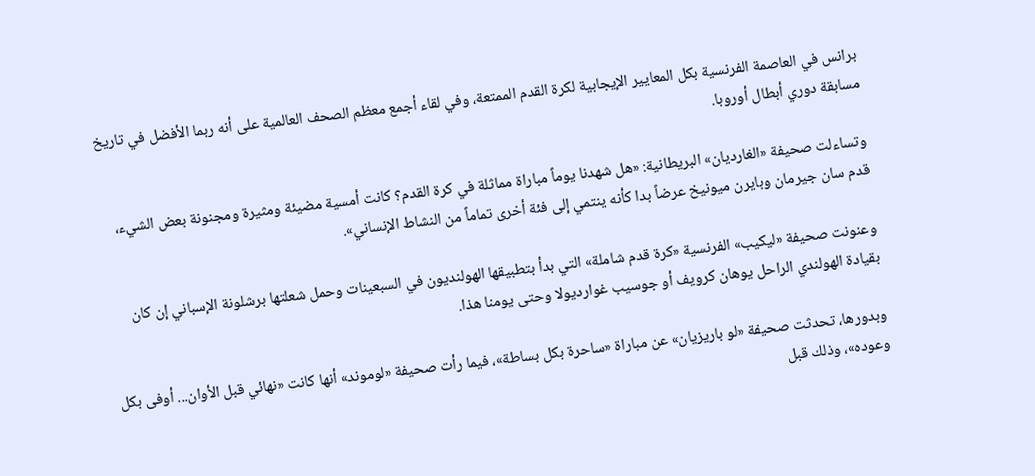برانس في العاصمة الفرنسية بكل المعايير الإيجابية لكرة القدم الممتعة، وفي لقاء أجمع معظم الصحف العالمية على أنه ربما الأفضل في تاريخ مسابقة دوري أبطال أوروبا.

وتساءلت صحيفة «الغارديان» البريطانية: «هل شهدنا يوماً مباراة مماثلة في كرة القدم؟ كانت أمسية مضيئة ومثيرة ومجنونة بعض الشيء، قدم سان جيرمان وبايرن ميونيخ عرضاً بدا كأنه ينتمي إلى فئة أخرى تماماً من النشاط الإنساني».

وعنونت صحيفة «ليكيب» الفرنسية «كرة قدم شاملة» التي بدأ بتطبيقها الهولنديون في السبعينات وحمل شعلتها برشلونة الإسباني إن كان بقيادة الهولندي الراحل يوهان كرويف أو جوسيب غوارديولا وحتى يومنا هذا.

وبدورها، تحدثت صحيفة «لو باريزيان» عن مباراة «ساحرة بكل بساطة»، فيما رأت صحيفة «لوموند» أنها كانت «نهائي قبل الأوان... أوفى بكل وعوده»، وذلك قبل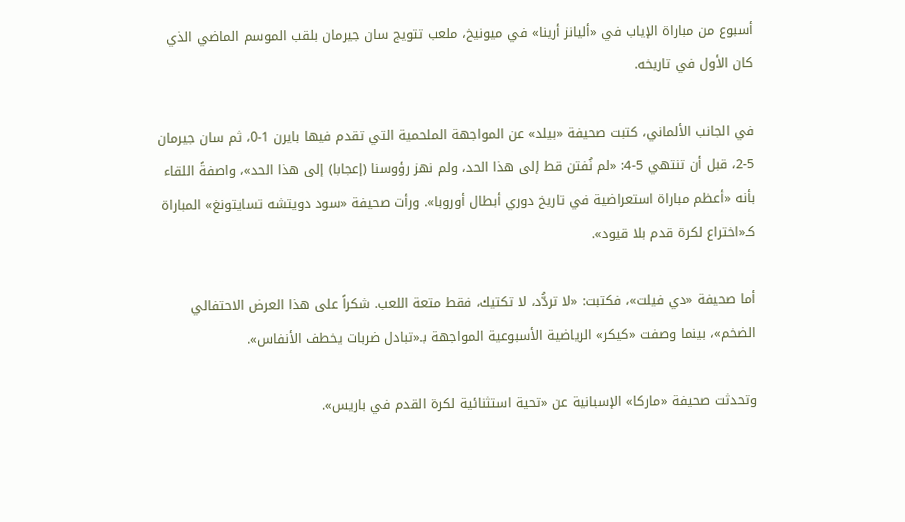أسبوع من مباراة الإياب في «أليانز أرينا» في ميونيخ، ملعب تتويج سان جيرمان بلقب الموسم الماضي الذي كان الأول في تاريخه.

في الجانب الألماني، كتبت صحيفة «بيلد» عن المواجهة الملحمية التي تقدم فيها بايرن 1-0، ثم سان جيرمان 5-2، قبل أن تنتهي 5-4: «لم نُفتن قط إلى هذا الحد، ولم نهز رؤوسنا (إعجابا) إلى هذا الحد»، واصفةً اللقاء بأنه «أعظم مباراة استعراضية في تاريخ دوري أبطال أوروبا». ورأت صحيفة «سود دويتشه تسايتونغ» المباراة كـ«اختراع لكرة قدم بلا قيود».

أما صحيفة «دي فيلت»، فكتبت: «لا تردُّد، لا تكتيك، فقط متعة اللعب. شكراً على هذا العرض الاحتفالي الضخم»، بينما وصفت «كيكر» الرياضية الأسبوعية المواجهة بـ«تبادل ضربات يخطف الأنفاس».

وتحدثت صحيفة «ماركا» الإسبانية عن «تحية استثنائية لكرة القدم في باريس».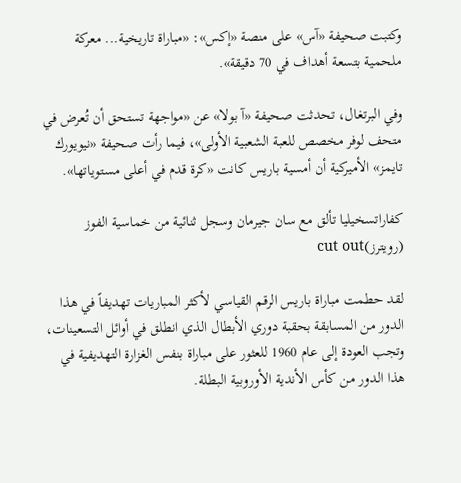وكتبت صحيفة «آس» على منصة «إكس»: «مباراة تاريخية... معركة ملحمية بتسعة أهداف في 70 دقيقة».

وفي البرتغال، تحدثت صحيفة «آ بولا» عن «مواجهة تستحق أن تُعرض في متحف لوفر مخصص للعبة الشعبية الأولى»، فيما رأت صحيفة «نيويورك تايمز» الأميركية أن أمسية باريس كانت «كرة قدم في أعلى مستوياتها».

كفاراتسخيليا تألق مع سان جيرمان وسجل ثنائية من خماسية الفوز (رويترز)cut out

لقد حطمت مباراة باريس الرقم القياسي لأكثر المباريات تهديفاً في هذا الدور من المسابقة بحقبة دوري الأبطال الذي انطلق في أوائل التسعينات، وتجب العودة إلى عام 1960 للعثور على مباراة بنفس الغزارة التهديفية في هذا الدور من كأس الأندية الأوروبية البطلة.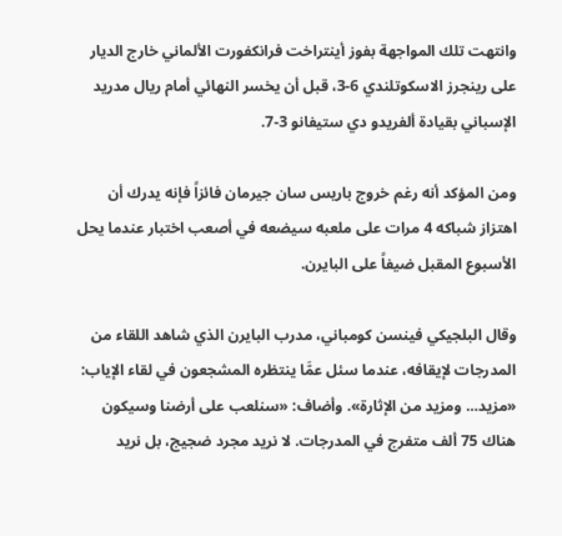وانتهت تلك المواجهة بفوز أينتراخت فرانكفورت الألماني خارج الديار على رينجرز الاسكوتلندي 6-3، قبل أن يخسر النهائي أمام ريال مدريد الإسباني بقيادة ألفريدو دي ستيفانو 3-7.

ومن المؤكد أنه رغم خروج باريس سان جيرمان فائزاً فإنه يدرك أن اهتزاز شباكه 4 مرات على ملعبه سيضعه في أصعب اختبار عندما يحل الأسبوع المقبل ضيفاً على البايرن.

وقال البلجيكي فينسن كومباني، مدرب البايرن الذي شاهد اللقاء من المدرجات لإيقافه، عندما سئل عمَّا ينتظره المشجعون في لقاء الإياب: «مزيد... ومزيد من الإثارة». وأضاف: «سنلعب على أرضنا وسيكون هناك 75 ألف متفرج في المدرجات. لا نريد مجرد ضجيج، بل نريد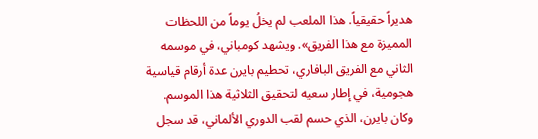هديراً حقيقياً. هذا الملعب لم يخلُ يوماً من اللحظات المميزة مع هذا الفريق». ويشهد كومباني، في موسمه الثاني مع الفريق البافاري، تحطيم بايرن عدة أرقام قياسية هجومية، في إطار سعيه لتحقيق الثلاثية هذا الموسم. وكان بايرن، الذي حسم لقب الدوري الألماني، قد سجل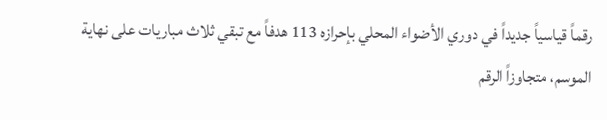رقماً قياسياً جديداً في دوري الأضواء المحلي بإحرازه 113 هدفاً مع تبقي ثلاث مباريات على نهاية الموسم، متجاوزاً الرقم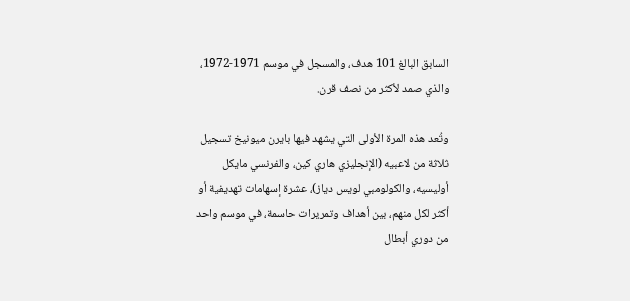السابق البالغ 101 هدف، والمسجل في موسم 1971-1972، والذي صمد لأكثر من نصف قرن.

وتُعد هذه المرة الأولى التي يشهد فيها بايرن ميونيخ تسجيل ثلاثة من لاعبيه (الإنجليزي هاري كين، والفرنسي مايكل أوليسيه، والكولومبي لويس دياز)، عشرة إسهامات تهديفية أو أكثر لكل منهم، بين أهداف وتمريرات حاسمة، في موسم واحد من دوري أبطال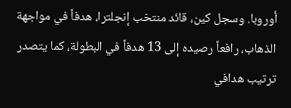أوروبا. وسجل كين، قائد منتخب إنجلترا، هدفاً في مواجهة الذهاب، رافعاً رصيده إلى 13 هدفاً في البطولة، كما يتصدر ترتيب هدافي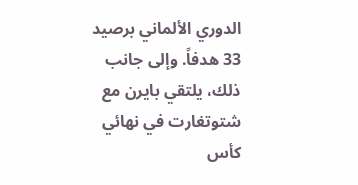الدوري الألماني برصيد 33 هدفاً. وإلى جانب ذلك، يلتقي بايرن مع شتوتغارت في نهائي كأس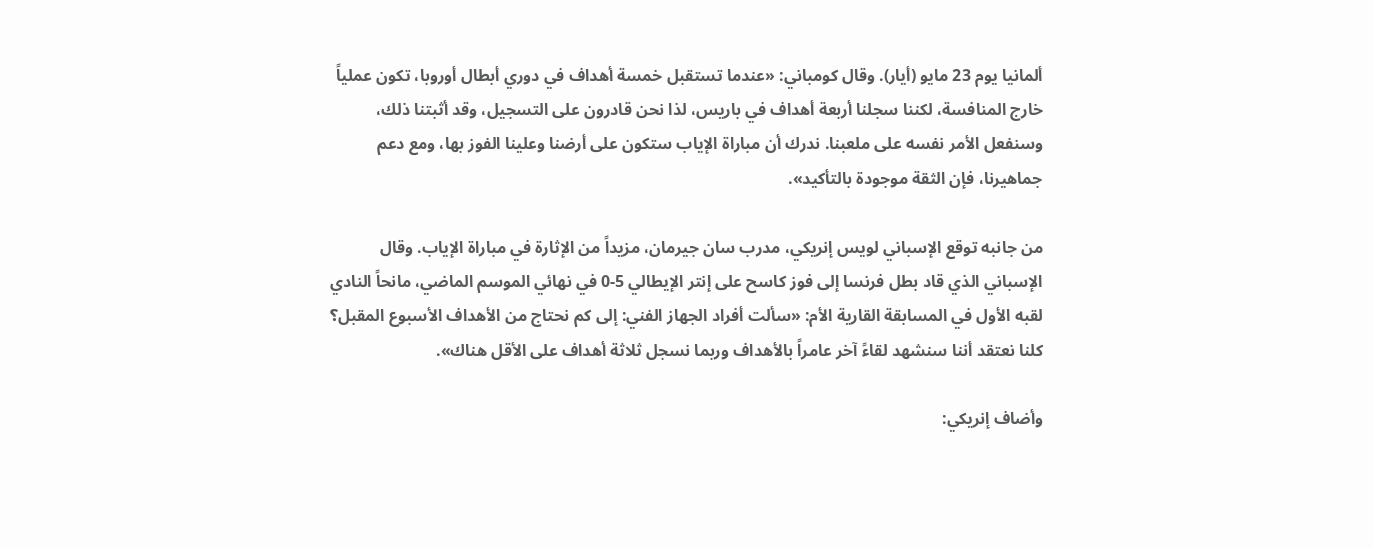ألمانيا يوم 23 مايو (أيار). وقال كومباني: «عندما تستقبل خمسة أهداف في دوري أبطال أوروبا، تكون عملياً خارج المنافسة، لكننا سجلنا أربعة أهداف في باريس، لذا نحن قادرون على التسجيل، وقد أثبتنا ذلك، وسنفعل الأمر نفسه على ملعبنا. ندرك أن مباراة الإياب ستكون على أرضنا وعلينا الفوز بها، ومع دعم جماهيرنا، فإن الثقة موجودة بالتأكيد».

من جانبه توقع الإسباني لويس إنريكي، مدرب سان جيرمان، مزيداً من الإثارة في مباراة الإياب. وقال الإسباني الذي قاد بطل فرنسا إلى فوز كاسح على إنتر الإيطالي 5-0 في نهائي الموسم الماضي، مانحاً النادي لقبه الأول في المسابقة القارية الأم: «سألت أفراد الجهاز الفني: إلى كم نحتاج من الأهداف الأسبوع المقبل؟ كلنا نعتقد أننا سنشهد لقاءً آخر عامراً بالأهداف وربما نسجل ثلاثة أهداف على الأقل هناك».

وأضاف إنريكي: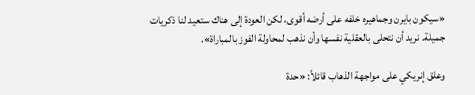«سيكون بايرن وجماهيره خلفه على أرضه أقوى، لكن العودة إلى هناك ستعيد لنا ذكريات جميلة. نريد أن نتحلى بالعقلية نفسها وأن نذهب لمحاولة الفوز بالمباراة».

وعلق إنريكي على مواجهة الذهاب قائلاً: «حدة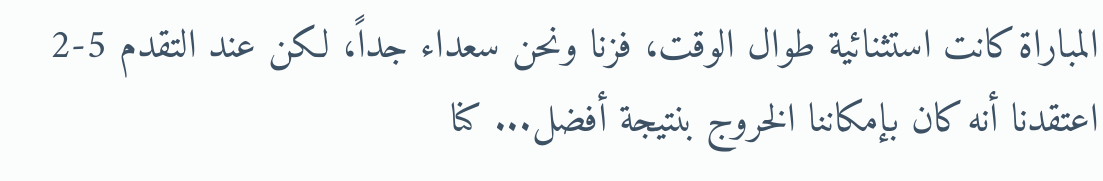المباراة كانت استثنائية طوال الوقت، فزنا ونحن سعداء جداً، لكن عند التقدم 5-2 اعتقدنا أنه كان بإمكاننا الخروج بنتيجة أفضل... كنا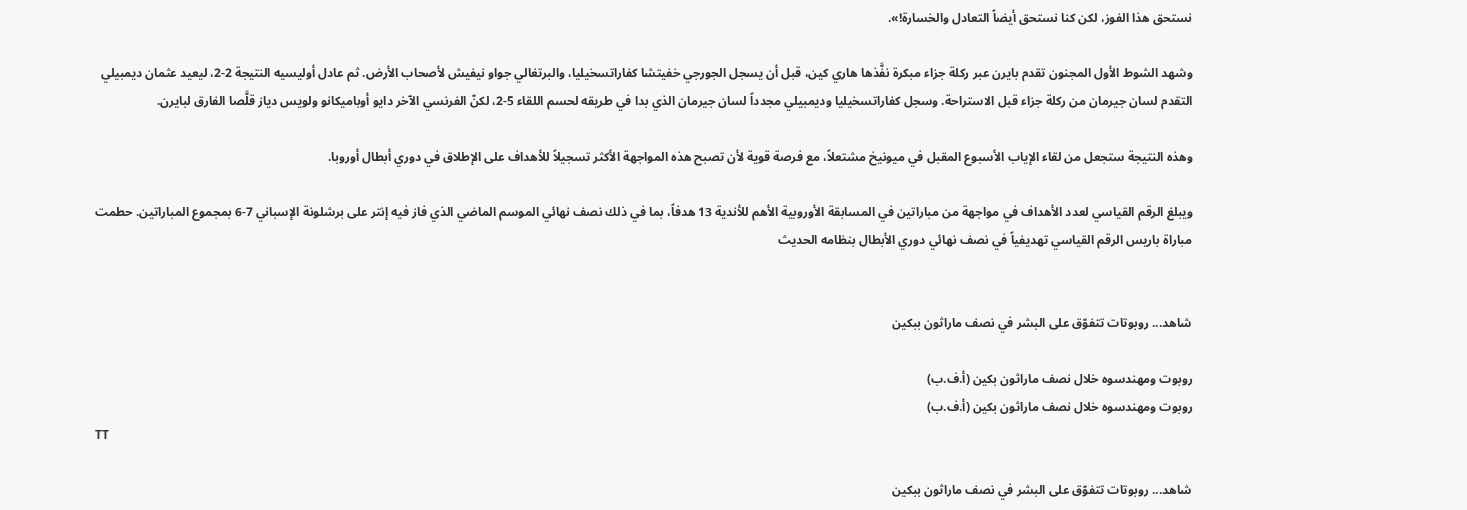نستحق هذا الفوز، لكن كنا نستحق أيضاً التعادل والخسارة!».

وشهد الشوط الأول المجنون تقدم بايرن عبر ركلة جزاء مبكرة نفَّذها هاري كين، قبل أن يسجل الجورجي خفيتشا كفاراتسخيليا، والبرتغالي جواو نيفيش لأصحاب الأرض. ثم عادل أوليسيه النتيجة 2-2، ليعيد عثمان ديمبيلي التقدم لسان جيرمان من ركلة جزاء قبل الاستراحة. وسجل كفاراتسخيليا وديمبيلي مجدداً لسان جيرمان الذي بدا في طريقه لحسم اللقاء 5-2، لكنّ الفرنسي الآخر دايو أوباميكانو ولويس دياز قلَّصا الفارق لبايرن.

وهذه النتيجة ستجعل من لقاء الإياب الأسبوع المقبل في ميونيخ مشتعلاً، مع فرصة قوية لأن تصبح هذه المواجهة الأكثر تسجيلاً للأهداف على الإطلاق في دوري أبطال أوروبا.

ويبلغ الرقم القياسي لعدد الأهداف في مواجهة من مباراتين في المسابقة الأوروبية الأهم للأندية 13 هدفاً، بما في ذلك نصف نهائي الموسم الماضي الذي فاز فيه إنتر على برشلونة الإسباني 7-6 بمجموع المباراتين. حطمت مباراة باريس الرقم القياسي تهديفياً في نصف نهائي دوري الأبطال بنظامه الحديث


شاهد... روبوتات تتفوّق على البشر في نصف ماراثون ببكين

روبوت ومهندسوه خلال نصف ماراثون بكين (أ.ف.ب)
روبوت ومهندسوه خلال نصف ماراثون بكين (أ.ف.ب)
TT

شاهد... روبوتات تتفوّق على البشر في نصف ماراثون ببكين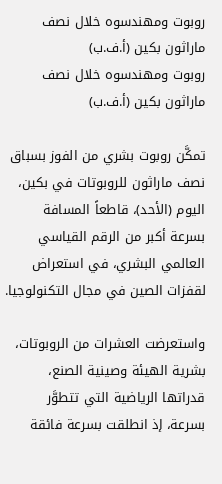روبوت ومهندسوه خلال نصف ماراثون بكين (أ.ف.ب)
روبوت ومهندسوه خلال نصف ماراثون بكين (أ.ف.ب)

تمكَّن روبوت بشري من الفوز بسباق نصف ماراثون للروبوتات في بكين، اليوم (الأحد)، قاطعاً المسافة بسرعة أكبر من الرقم القياسي العالمي البشري، في استعراض لقفزات الصين في مجال التكنولوجيا.

واستعرضت العشرات ‌من الروبوتات، بشرية الهيئة وصينية الصنع، قدراتها الرياضية التي تتطوَّر بسرعة، إذ انطلقت بسرعة فائقة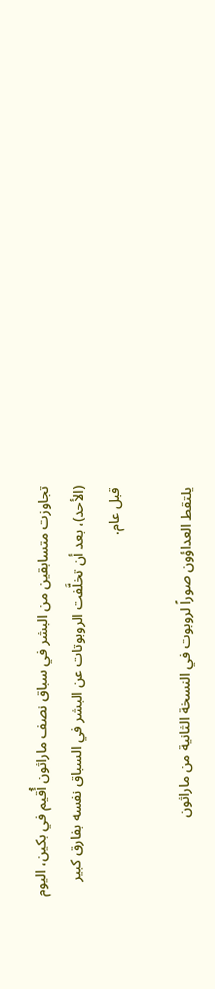تجاوزت متسابقين من البشر في سباق نصف ماراثون أُقيم في بكين، اليوم (الأحد)، بعد أن تخلَّفت الروبوتات عن البشر في السباق نفسه بفارق كبير قبل عام.

يلتقط العداؤون صوراً لروبوت في النسخة الثانية من ماراثون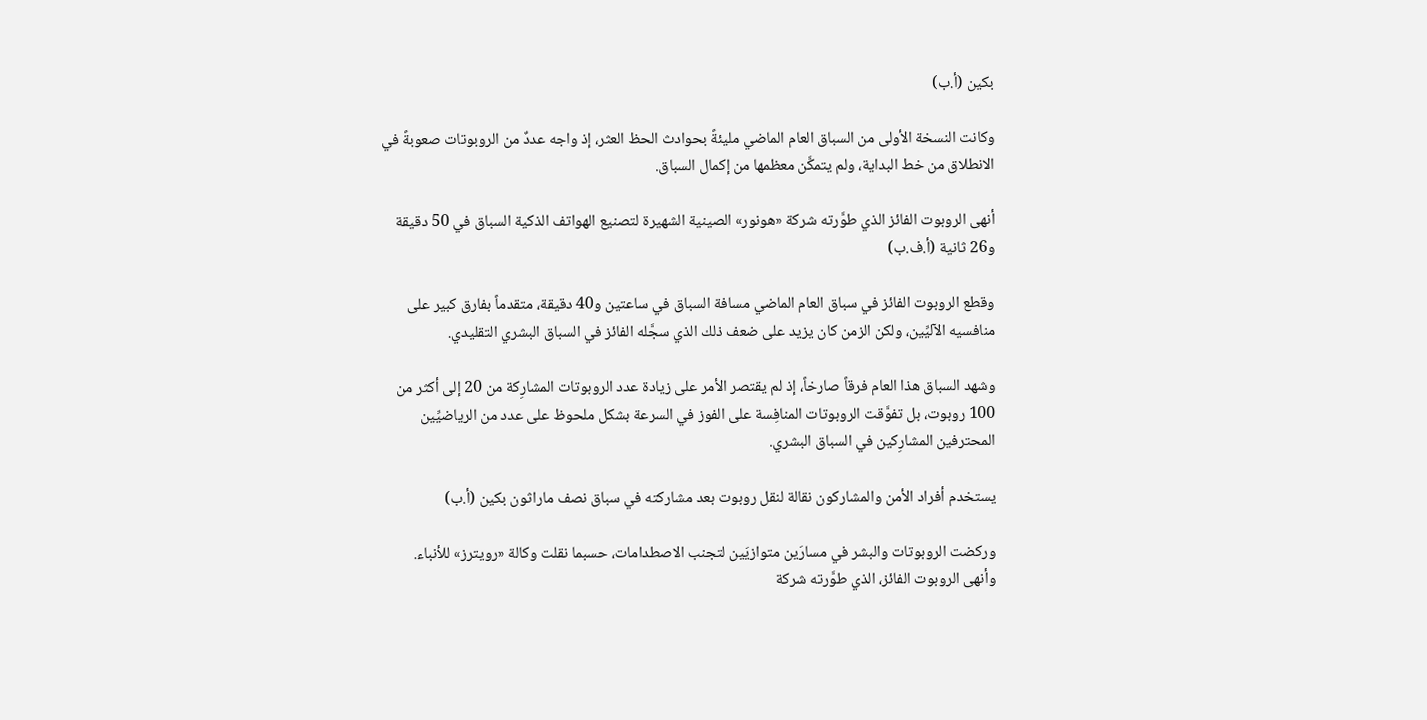بكين (أ.ب)

وكانت النسخة الأولى من السباق العام الماضي مليئةً بحوادث الحظ العثر، إذ واجه عددٌ من الروبوتات صعوبةً في الانطلاق من خط البداية، ولم يتمكَّن معظمها ‌من إكمال ‌السباق.

أنهى الروبوت الفائز الذي طوَّرته شركة «هونور» الصينية الشهيرة لتصنيع الهواتف الذكية السباق في 50 دقيقة و26 ثانية (أ.ف.ب)

وقطع الروبوت الفائز في سباق ‌العام الماضي مسافة السباق في ساعتين و40 دقيقة، متقدماً بفارق كبير على منافسيه الآليِّين، ولكن الزمن كان يزيد على ضعف ذلك الذي سجَّله الفائز في السباق البشري التقليدي.

وشهد السباق هذا العام فرقاً صارخاً، إذ لم يقتصر الأمر على زيادة عدد الروبوتات المشارِكة من 20 إلى أكثر من 100 روبوت، بل تفوَّقت الروبوتات ‌المنافِسة على الفوز ‌في السرعة بشكل ملحوظ على عدد من الرياضيِّين المحترفين المشارِكين ‌في السباق البشري.

يستخدم أفراد الأمن والمشاركون نقالة لنقل روبوت بعد مشاركته في سباق نصف ماراثون بكين (أ.ب)

وركضت الروبوتات والبشر في مسارَين ‌متوازيَين لتجنب الاصطدامات، حسبما نقلت وكالة «رويترز» للأنباء. وأنهى الروبوت الفائز، الذي طوَّرته شركة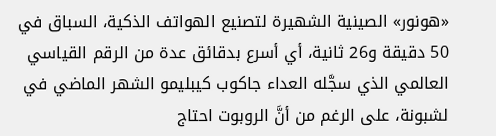«هونور» الصينية الشهيرة لتصنيع الهواتف الذكية، السباق في 50 دقيقة و26 ثانية، أي أسرع بدقائق عدة من الرقم ‌القياسي العالمي الذي سجَّله العداء جاكوب كيبليمو الشهر الماضي في لشبونة، على الرغم من أنَّ الروبوت احتاج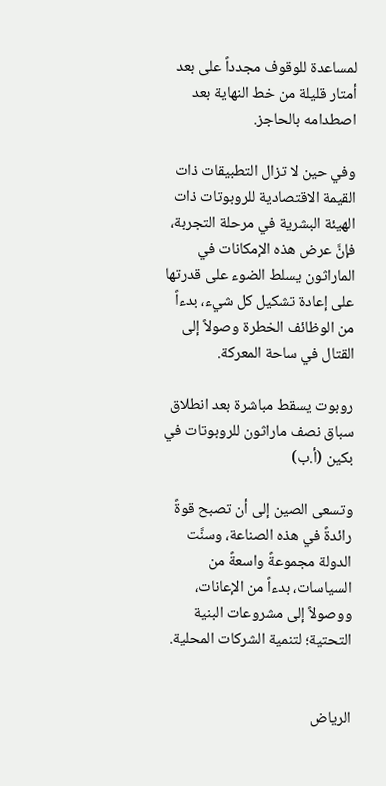لمساعدة للوقوف مجدداً على بعد أمتار قليلة من خط النهاية بعد اصطدامه بالحاجز.

وفي حين لا تزال التطبيقات ذات القيمة الاقتصادية للروبوتات ذات الهيئة البشرية في مرحلة التجربة، فإنَّ عرض هذه الإمكانات في الماراثون يسلط الضوء على قدرتها على إعادة تشكيل كل شيء، بدءاً من الوظائف الخطرة وصولاً إلى القتال في ساحة المعركة.

روبوت يسقط مباشرة بعد انطلاق سباق نصف ماراثون للروبوتات في بكين (أ.ب)

وتسعى الصين إلى أن تصبح قوةً رائدةً في هذه الصناعة، وسنَّت الدولة مجموعةً واسعةً من السياسات، بدءاً من الإعانات، ووصولاً إلى مشروعات البنية التحتية؛ لتنمية الشركات المحلية.


الرياض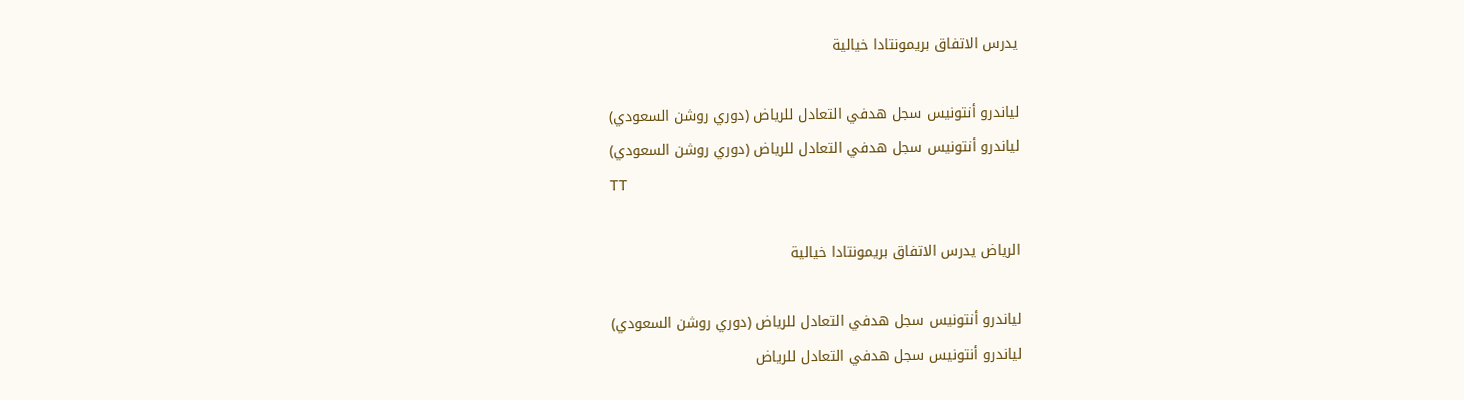يدرس الاتفاق بريمونتادا خيالية

لياندرو أنتونيس سجل هدفي التعادل للرياض (دوري روشن السعودي)
لياندرو أنتونيس سجل هدفي التعادل للرياض (دوري روشن السعودي)
TT

الرياض يدرس الاتفاق بريمونتادا خيالية

لياندرو أنتونيس سجل هدفي التعادل للرياض (دوري روشن السعودي)
لياندرو أنتونيس سجل هدفي التعادل للرياض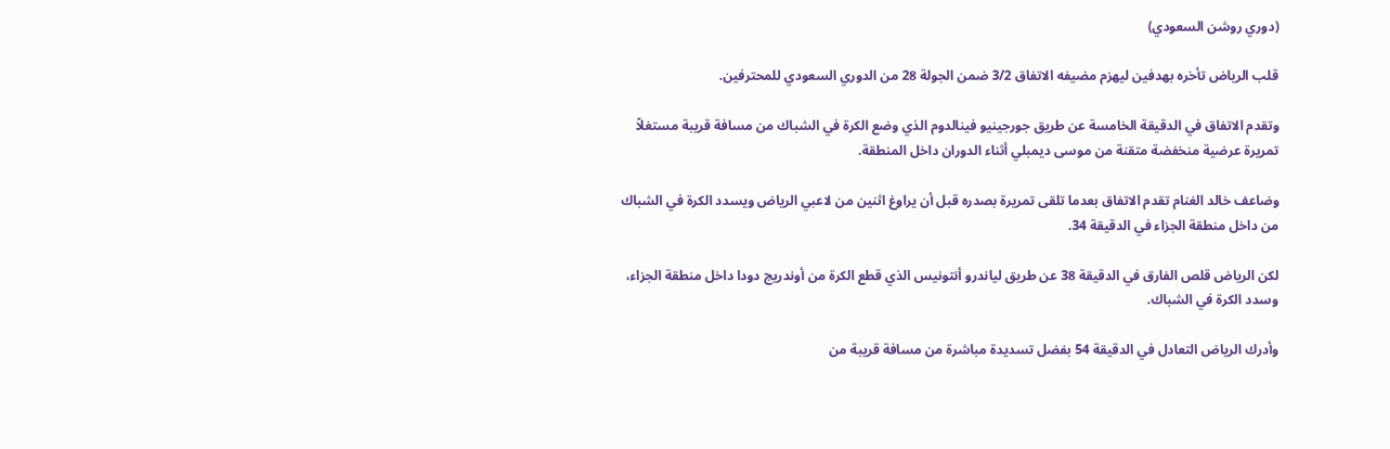(دوري روشن السعودي)

قلب الرياض تأخره بهدفين ليهزم مضيفه الاتفاق 3/2 ضمن الجولة 28 من الدوري السعودي للمحترفين.

وتقدم الاتفاق في الدقيقة الخامسة عن طريق جورجينيو فينالدوم الذي وضع الكرة في الشباك من مسافة قريبة مستغلاً تمريرة عرضية منخفضة متقنة من موسى ديمبلي أثناء الدوران داخل المنطقة.

وضاعف خالد الغنام تقدم الاتفاق بعدما تلقى تمريرة بصدره قبل أن يراوغ اثنين من لاعبي الرياض ويسدد الكرة في الشباك من داخل منطقة الجزاء في الدقيقة 34.

لكن الرياض قلص الفارق في الدقيقة 38 عن طريق لياندرو أنتونيس الذي قطع الكرة من أوندريج دودا داخل منطقة الجزاء، وسدد الكرة في الشباك.

وأدرك الرياض التعادل في الدقيقة 54 بفضل تسديدة مباشرة من مسافة قريبة من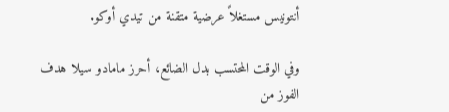أنتونيس مستغلاً عرضية متقنة من تيدي أوكو.

وفي الوقت المحتسب بدل الضائع، أحرز مامادو سيلا هدف الفوز من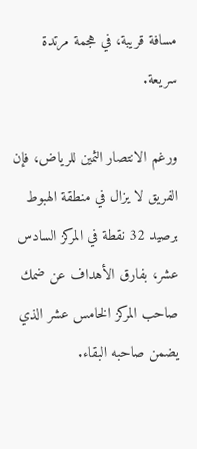مسافة قريبة، في هجمة مرتدة سريعة.

ورغم الانتصار الثمين للرياض، فإن الفريق لا يزال في منطقة الهبوط برصيد 32 نقطة في المركز السادس عشر، بفارق الأهداف عن ضمك صاحب المركز الخامس عشر الذي يضمن صاحبه البقاء.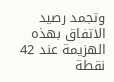وتجمد رصيد الاتفاق بهذه الهزيمة عند 42 نقطة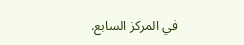في المركز السابع.